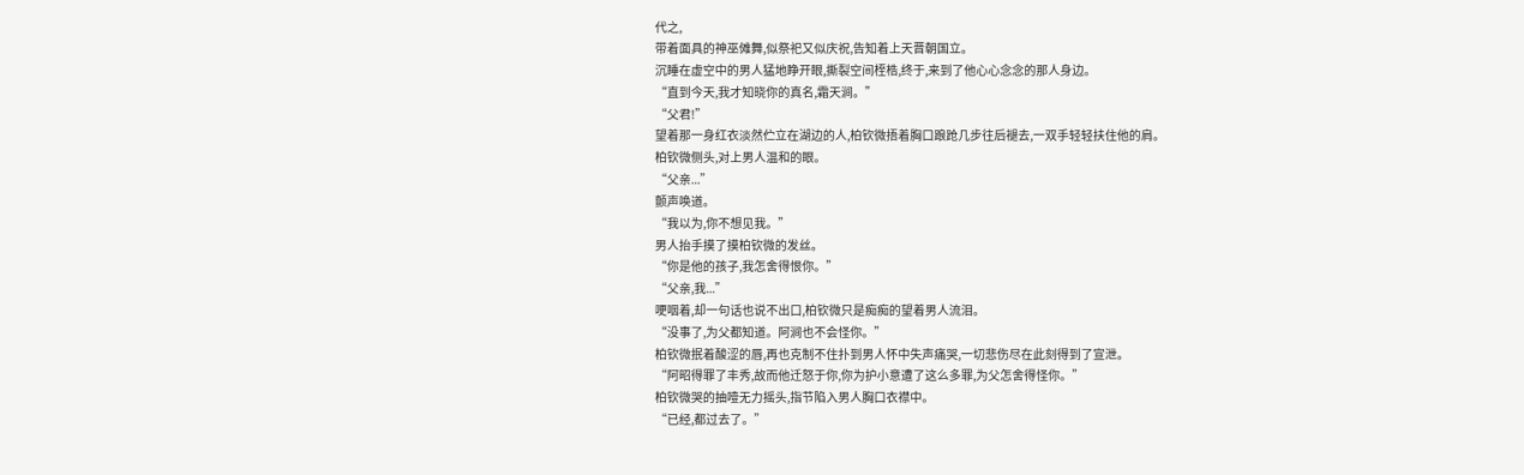代之,
带着面具的神巫傩舞,似祭祀又似庆祝,告知着上天晋朝国立。
沉睡在虚空中的男人猛地睁开眼,撕裂空间桎梏,终于,来到了他心心念念的那人身边。
“直到今天,我才知晓你的真名,霜天涧。”
“父君!”
望着那一身红衣淡然伫立在湖边的人,柏钦微捂着胸口踉跄几步往后褪去,一双手轻轻扶住他的肩。
柏钦微侧头,对上男人温和的眼。
“父亲...”
颤声唤道。
“我以为,你不想见我。”
男人抬手摸了摸柏钦微的发丝。
“你是他的孩子,我怎舍得恨你。”
“父亲,我...”
哽咽着,却一句话也说不出口,柏钦微只是痴痴的望着男人流泪。
“没事了,为父都知道。阿涧也不会怪你。”
柏钦微抿着酸涩的唇,再也克制不住扑到男人怀中失声痛哭,一切悲伤尽在此刻得到了宣泄。
“阿昭得罪了丰秀,故而他迁怒于你,你为护小意遭了这么多罪,为父怎舍得怪你。”
柏钦微哭的抽噎无力摇头,指节陷入男人胸口衣襟中。
“已经,都过去了。”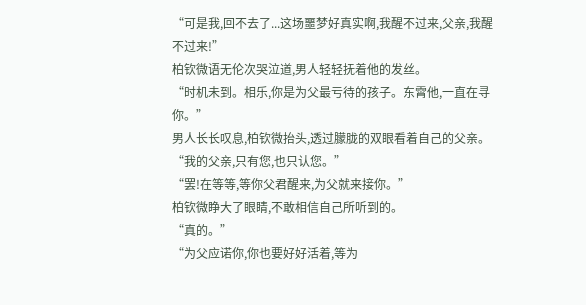“可是我,回不去了...这场噩梦好真实啊,我醒不过来,父亲,我醒不过来!”
柏钦微语无伦次哭泣道,男人轻轻抚着他的发丝。
“时机未到。相乐,你是为父最亏待的孩子。东霄他,一直在寻你。”
男人长长叹息,柏钦微抬头,透过朦胧的双眼看着自己的父亲。
“我的父亲,只有您,也只认您。”
“罢!在等等,等你父君醒来,为父就来接你。”
柏钦微睁大了眼睛,不敢相信自己所听到的。
“真的。”
“为父应诺你,你也要好好活着,等为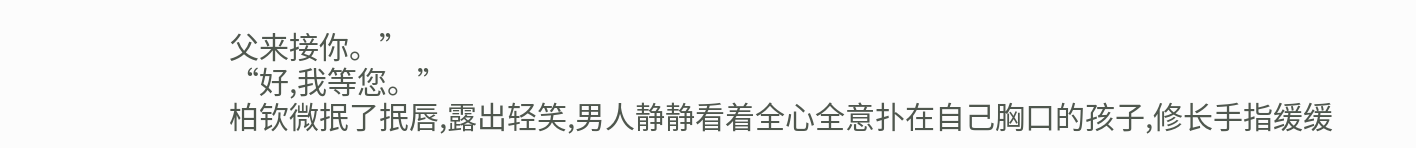父来接你。”
“好,我等您。”
柏钦微抿了抿唇,露出轻笑,男人静静看着全心全意扑在自己胸口的孩子,修长手指缓缓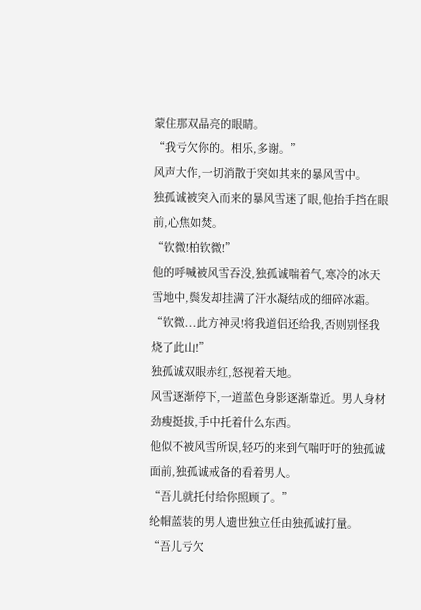蒙住那双晶亮的眼睛。
“我亏欠你的。相乐,多谢。”
风声大作,一切消散于突如其来的暴风雪中。
独孤诚被突入而来的暴风雪迷了眼,他抬手挡在眼前,心焦如焚。
“钦微!柏钦微!”
他的呼喊被风雪吞没,独孤诚喘着气,寒冷的冰天雪地中,鬓发却挂满了汗水凝结成的细碎冰霜。
“钦微...此方神灵!将我道侣还给我,否则别怪我烧了此山!”
独孤诚双眼赤红,怒视着天地。
风雪逐渐停下,一道蓝色身影逐渐靠近。男人身材劲瘦挺拔,手中托着什么东西。
他似不被风雪所误,轻巧的来到气喘吁吁的独孤诚面前,独孤诚戒备的看着男人。
“吾儿就托付给你照顾了。”
纶帽蓝装的男人遗世独立任由独孤诚打量。
“吾儿亏欠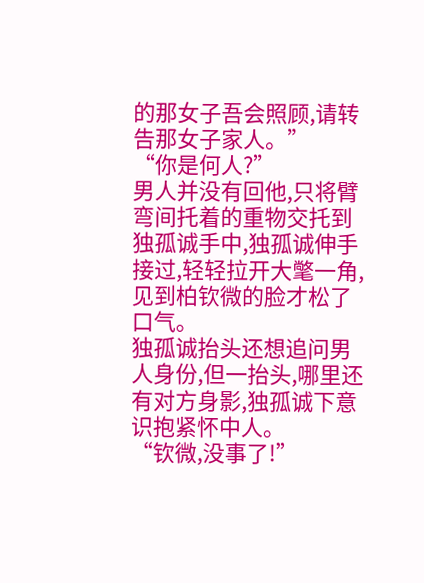的那女子吾会照顾,请转告那女子家人。”
“你是何人?”
男人并没有回他,只将臂弯间托着的重物交托到独孤诚手中,独孤诚伸手接过,轻轻拉开大氅一角,见到柏钦微的脸才松了口气。
独孤诚抬头还想追问男人身份,但一抬头,哪里还有对方身影,独孤诚下意识抱紧怀中人。
“钦微,没事了!”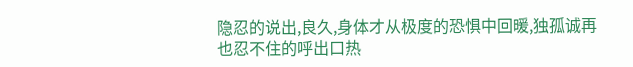隐忍的说出,良久,身体才从极度的恐惧中回暖,独孤诚再也忍不住的呼出口热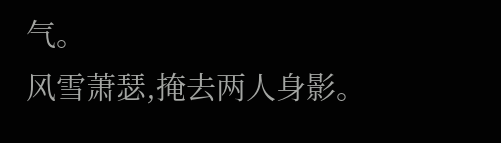气。
风雪萧瑟,掩去两人身影。